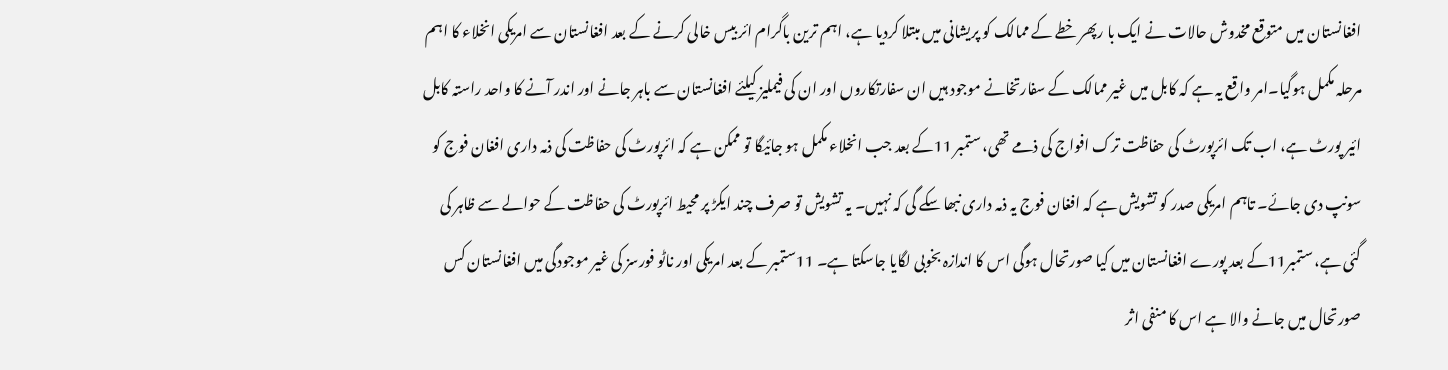افغانستان میں متوقع مخدوش حالات نے ایک با رپھر خطے کے ممالک کو پریشانی میں مبتلا کردیا ہے، اہم ترین باگرام ائر بیس خالی کرنے کے بعد افغانستان سے امریکی انخلاء کا اہم مرحلہ مکمل ہوگیا۔امر واقع یہ ہے کہ کابل میں غیر ممالک کے سفارتخانے موجود ہیں ان سفارتکاروں اور ان کی فیملیز کیلئے افغانستان سے باہر جانے اور اندر آنے کا واحد راستہ کابل ائیر پورٹ ہے، اب تک ائرپورٹ کی حفاظت ترک افواج کی ذمے تھی، ستمبر 11کے بعد جب انخلاء مکمل ہو جائیگا تو ممکن ہے کہ ائرپورٹ کی حفاظت کی ذمہ داری افغان فوج کو سونپ دی جائے۔ تاہم امریکی صدر کو تشویش ہے کہ افغان فوج یہ ذمہ داری نبھا سکے گی کہ نہیں۔ یہ تشویش تو صرف چند ایکڑ پر محیط ائرپورٹ کی حفاظت کے حوالے سے ظاہر کی گئی ہے، ستمبر11کے بعد پورے افغانستان میں کیا صورتحال ہوگی اس کا اندازہ بخوبی لگایا جاسکتا ہے۔ 11ستمبر کے بعد امریکی اور ناٹو فورسز کی غیر موجودگی میں افغانستان کس صورتحال میں جانے والا ہے اس کا منفی اثر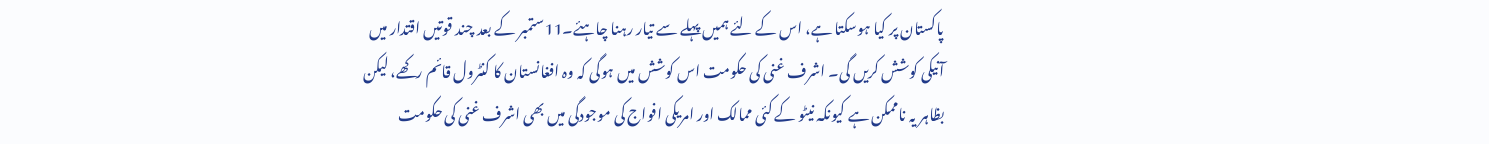پاکستان پر کیا ہوسکتا ہے، اس کے لئے ہمیں پہلے سے تیار رہنا چاہئے۔11ستمبر کے بعد چند قوتیں اقتدار میں آنیکی کوشش کریں گی۔ اشرف غنی کی حکومت اس کوشش میں ہوگی کہ وہ افغانستان کا کنٹرول قائم رکھے، لیکن بظاہر یہ ناممکن ہے کیونکہ نیٹو کے کئی ممالک اور امریکی افواج کی موجودگی میں بھی اشرف غنی کی حکومت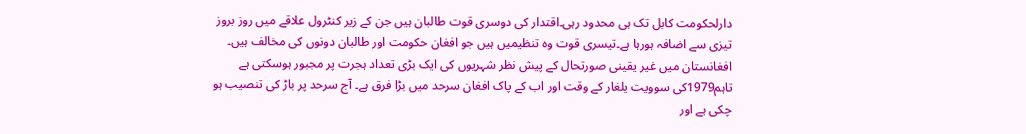دارلحکومت کابل تک ہی محدود رہی۔اقتدار کی دوسری قوت طالبان ہیں جن کے زیر کنٹرول علاقے میں روز بروز تیزی سے اضافہ ہورہا ہے۔تیسری قوت وہ تنظیمیں ہیں جو افغان حکومت اور طالبان دونوں کی مخالف ہیں۔ افغانستان میں غیر یقینی صورتحال کے پیش نظر شہریوں کی ایک بڑی تعداد ہجرت پر مجبور ہوسکتی ہے تاہم1979کی سوویت یلغار کے وقت اور اب کے پاک افغان سرحد میں بڑا فرق ہے۔ آج سرحد پر باڑ کی تنصیب ہو چکی ہے اور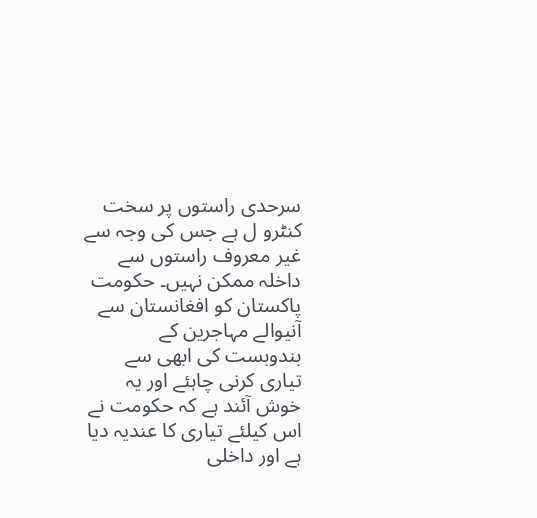سرحدی راستوں پر سخت کنٹرو ل ہے جس کی وجہ سے غیر معروف راستوں سے داخلہ ممکن نہیں۔ حکومت پاکستان کو افغانستان سے آنیوالے مہاجرین کے بندوبست کی ابھی سے تیاری کرنی چاہئے اور یہ خوش آئند ہے کہ حکومت نے اس کیلئے تیاری کا عندیہ دیا ہے اور داخلی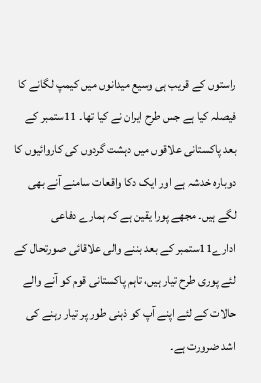راستوں کے قریب ہی وسیع میدانوں میں کیمپ لگانے کا فیصلہ کیا ہے جس طرح ایران نے کیا تھا۔ 11ستمبر کے بعد پاکستانی علاقوں میں دہشت گردوں کی کاروائیوں کا دوبارہ خدشہ ہے اور ایک دکا واقعات سامنے آنے بھی لگے ہیں۔ مجھے پورا یقین ہے کہ ہمارے دفاعی ادارے11ستمبر کے بعد بننے والی علاقائی صورتحال کے لئے پوری طرح تیار ہیں، تاہم پاکستانی قوم کو آنے والے حالات کے لئے اپنے آپ کو ذہنی طور پر تیار رہنے کی اشد ضرورت ہے۔